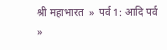श्री महाभारत  »  पर्व 1: आदि पर्व  »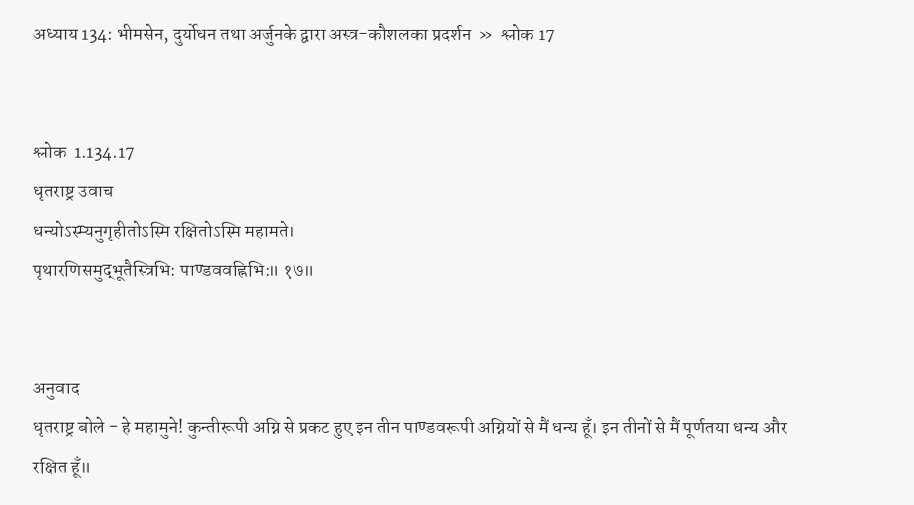अध्याय 134: भीमसेन, दुर्योधन तथा अर्जुनके द्वारा अस्त्र-कौशलका प्रदर्शन  »  श्लोक 17


श्लोक  1.134.17
धृतराष्ट्र उवाच
धन्योऽस्म्यनुगृहीतोऽस्मि रक्षितोऽस्मि महामते।
पृथारणिसमुद्‍भूतैस्त्रिभि: पाण्डववह्निभि:॥ १७॥


अनुवाद
धृतराष्ट्र बोले - हे महामुने! कुन्तीरूपी अग्नि से प्रकट हुए इन तीन पाण्डवरूपी अग्नियों से मैं धन्य हूँ। इन तीनों से मैं पूर्णतया धन्य और रक्षित हूँ॥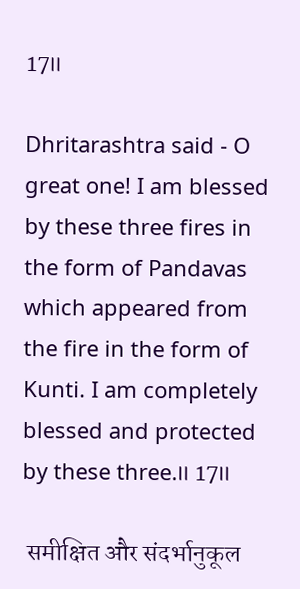17॥

Dhritarashtra said - O great one! I am blessed by these three fires in the form of Pandavas which appeared from the fire in the form of Kunti. I am completely blessed and protected by these three.॥ 17॥

 समीक्षित और संदर्भानुकूल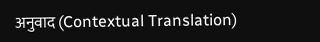अनुवाद (Contextual Translation)